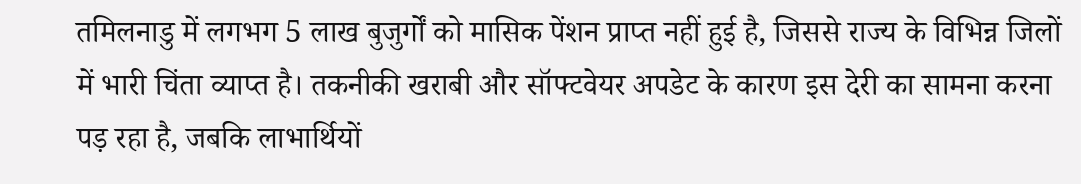तमिलनाडु में लगभग 5 लाख बुजुर्गों को मासिक पेंशन प्राप्त नहीं हुई है, जिससे राज्य के विभिन्न जिलों में भारी चिंता व्याप्त है। तकनीकी खराबी और सॉफ्टवेयर अपडेट के कारण इस देरी का सामना करना पड़ रहा है, जबकि लाभार्थियों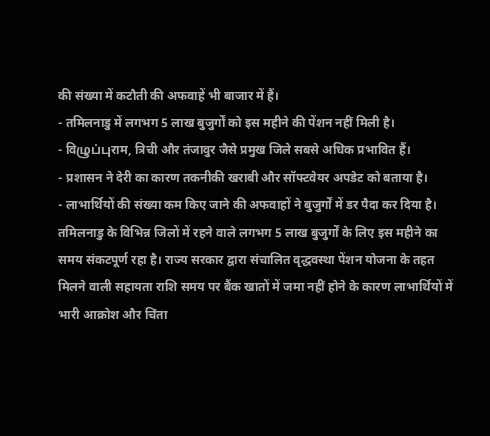की संख्या में कटौती की अफवाहें भी बाजार में हैं।
- तमिलनाडु में लगभग 5 लाख बुजुर्गों को इस महीने की पेंशन नहीं मिली है।
- विழுப்புराम, त्रिची और तंजावुर जैसे प्रमुख जिले सबसे अधिक प्रभावित हैं।
- प्रशासन ने देरी का कारण तकनीकी खराबी और सॉफ्टवेयर अपडेट को बताया है।
- लाभार्थियों की संख्या कम किए जाने की अफवाहों ने बुजुर्गों में डर पैदा कर दिया है।
तमिलनाडु के विभिन्न जिलों में रहने वाले लगभग 5 लाख बुजुर्गों के लिए इस महीने का समय संकटपूर्ण रहा है। राज्य सरकार द्वारा संचालित वृद्धवस्था पेंशन योजना के तहत मिलने वाली सहायता राशि समय पर बैंक खातों में जमा नहीं होने के कारण लाभार्थियों में भारी आक्रोश और चिंता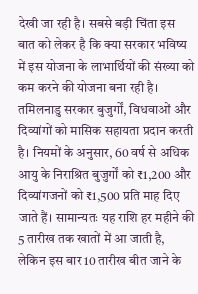देखी जा रही है। सबसे बड़ी चिंता इस बात को लेकर है कि क्या सरकार भविष्य में इस योजना के लाभार्थियों की संख्या को कम करने की योजना बना रही है।
तमिलनाडु सरकार बुजुर्गों, विधवाओं और दिव्यांगों को मासिक सहायता प्रदान करती है। नियमों के अनुसार, 60 वर्ष से अधिक आयु के निराश्रित बुजुर्गों को ₹1,200 और दिव्यांगजनों को ₹1,500 प्रति माह दिए जाते हैं। सामान्यतः यह राशि हर महीने की 5 तारीख तक खातों में आ जाती है, लेकिन इस बार 10 तारीख बीत जाने के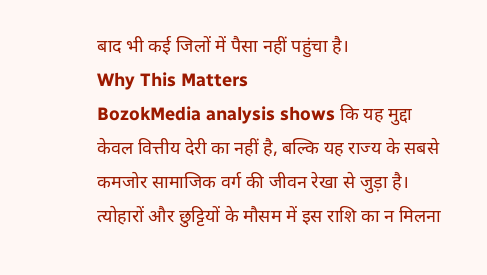बाद भी कई जिलों में पैसा नहीं पहुंचा है।
Why This Matters
BozokMedia analysis shows कि यह मुद्दा केवल वित्तीय देरी का नहीं है, बल्कि यह राज्य के सबसे कमजोर सामाजिक वर्ग की जीवन रेखा से जुड़ा है। त्योहारों और छुट्टियों के मौसम में इस राशि का न मिलना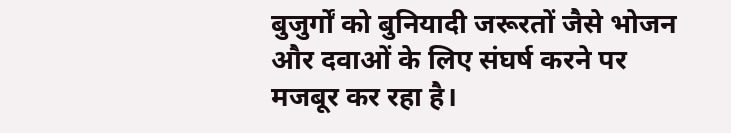बुजुर्गों को बुनियादी जरूरतों जैसे भोजन और दवाओं के लिए संघर्ष करने पर मजबूर कर रहा है।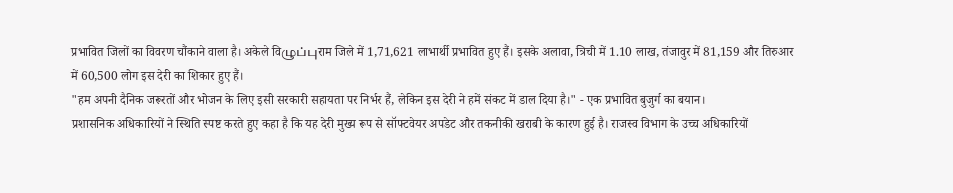प्रभावित जिलों का विवरण चौंकाने वाला है। अकेले विழுப்புराम जिले में 1,71,621 लाभार्थी प्रभावित हुए हैं। इसके अलावा, त्रिची में 1.10 लाख, तंजावुर में 81,159 और तिरुआर में 60,500 लोग इस देरी का शिकार हुए हैं।
"हम अपनी दैनिक जरूरतों और भोजन के लिए इसी सरकारी सहायता पर निर्भर हैं, लेकिन इस देरी ने हमें संकट में डाल दिया है।" - एक प्रभावित बुजुर्ग का बयान।
प्रशासनिक अधिकारियों ने स्थिति स्पष्ट करते हुए कहा है कि यह देरी मुख्य रूप से सॉफ्टवेयर अपडेट और तकनीकी खराबी के कारण हुई है। राजस्व विभाग के उच्च अधिकारियों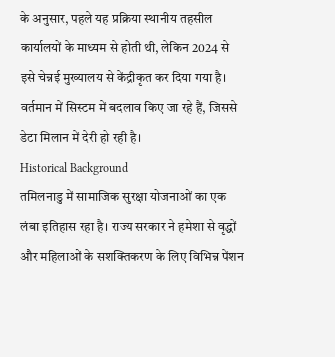के अनुसार, पहले यह प्रक्रिया स्थानीय तहसील कार्यालयों के माध्यम से होती थी, लेकिन 2024 से इसे चेन्नई मुख्यालय से केंद्रीकृत कर दिया गया है। वर्तमान में सिस्टम में बदलाव किए जा रहे हैं, जिससे डेटा मिलान में देरी हो रही है।
Historical Background
तमिलनाडु में सामाजिक सुरक्षा योजनाओं का एक लंबा इतिहास रहा है। राज्य सरकार ने हमेशा से वृद्धों और महिलाओं के सशक्तिकरण के लिए विभिन्न पेंशन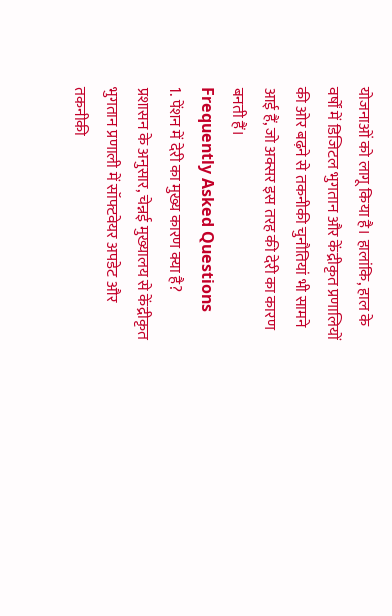योजनाओं को लागू किया है। हालांकि, हाल के वर्षों में डिजिटल भुगतान और केंद्रीकृत प्रणालियों की ओर बढ़ने से तकनीकी चुनौतियां भी सामने आई हैं, जो अक्सर इस तरह की देरी का कारण बनती हैं।
Frequently Asked Questions
1. पेंशन में देरी का मुख्य कारण क्या है?
प्रशासन के अनुसार, चेन्नई मुख्यालय से केंद्रीकृत भुगतान प्रणाली में सॉफ्टवेयर अपडेट और तकनीकी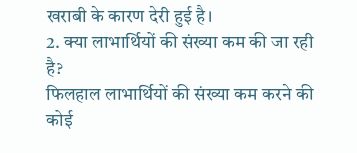खराबी के कारण देरी हुई है।
2. क्या लाभार्थियों की संख्या कम की जा रही है?
फिलहाल लाभार्थियों की संख्या कम करने की कोई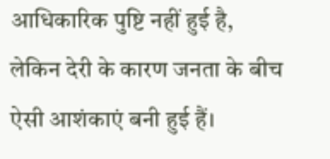आधिकारिक पुष्टि नहीं हुई है, लेकिन देरी के कारण जनता के बीच ऐसी आशंकाएं बनी हुई हैं।